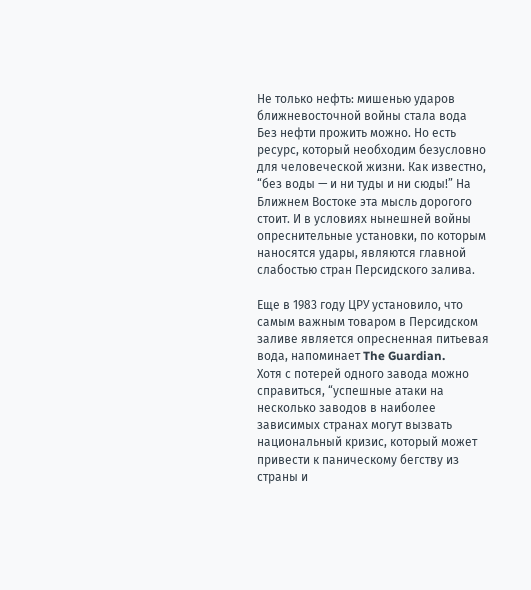Не только нефть: мишенью ударов ближневосточной войны стала вода
Без нефти прожить можно. Но есть ресурс, который необходим безусловно для человеческой жизни. Как известно, “без воды — и ни туды и ни сюды!” На Ближнем Востоке эта мысль дорогого стоит. И в условиях нынешней войны опреснительные установки, по которым наносятся удары, являются главной слабостью стран Персидского залива.

Еще в 1983 году ЦРУ установило, что самым важным товаром в Персидском заливе является опресненная питьевая вода, напоминает The Guardian.
Хотя с потерей одного завода можно справиться, “успешные атаки на несколько заводов в наиболее зависимых странах могут вызвать национальный кризис, который может привести к паническому бегству из страны и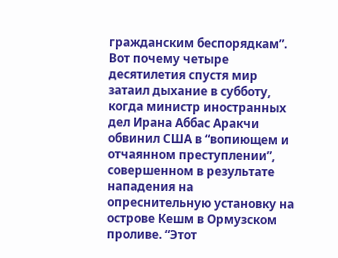гражданским беспорядкам”.
Вот почему четыре десятилетия спустя мир затаил дыхание в субботу, когда министр иностранных дел Ирана Аббас Аракчи обвинил США в “вопиющем и отчаянном преступлении”, совершенном в результате нападения на опреснительную установку на острове Кешм в Ормузском проливе. “Этот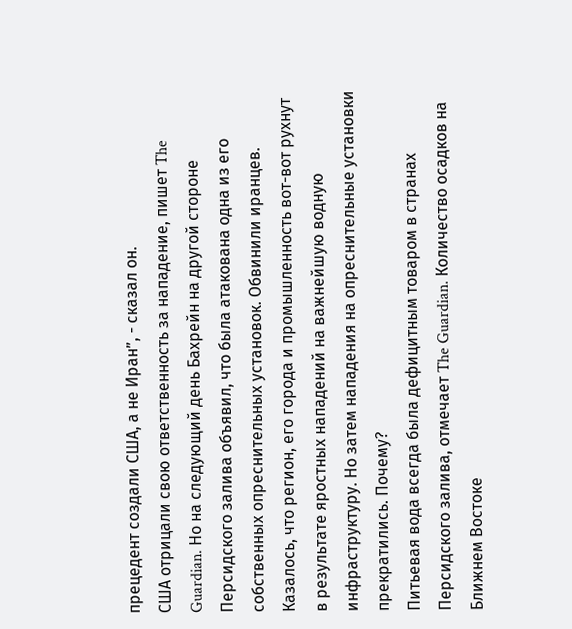прецедент создали США, а не Иран”, - сказал он.
США отрицали свою ответственность за нападение, пишет The Guardian. Но на следующий день Бахрейн на другой стороне Персидского залива объявил, что была атакована одна из его собственных опреснительных установок. Обвинили иранцев.
Казалось, что регион, его города и промышленность вот-вот рухнут в результате яростных нападений на важнейшую водную инфраструктуру. Но затем нападения на опреснительные установки прекратились. Почему?
Питьевая вода всегда была дефицитным товаром в странах Персидского залива, отмечает The Guardian. Количество осадков на Ближнем Востоке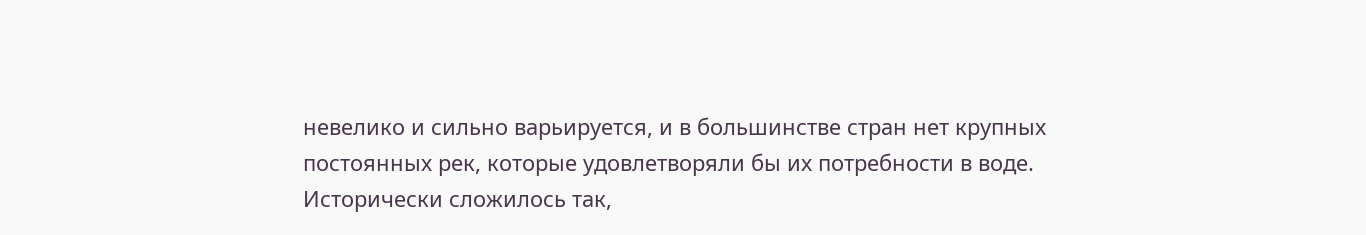невелико и сильно варьируется, и в большинстве стран нет крупных постоянных рек, которые удовлетворяли бы их потребности в воде.
Исторически сложилось так,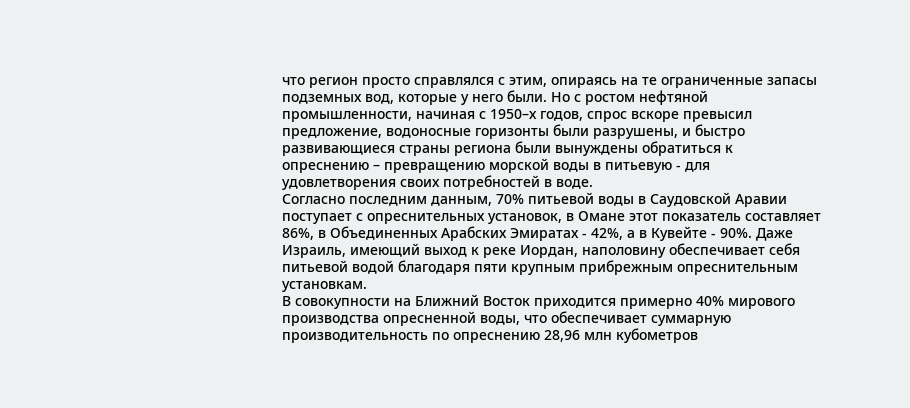что регион просто справлялся с этим, опираясь на те ограниченные запасы подземных вод, которые у него были. Но с ростом нефтяной промышленности, начиная с 1950–х годов, спрос вскоре превысил предложение, водоносные горизонты были разрушены, и быстро развивающиеся страны региона были вынуждены обратиться к опреснению – превращению морской воды в питьевую - для удовлетворения своих потребностей в воде.
Согласно последним данным, 70% питьевой воды в Саудовской Аравии поступает с опреснительных установок, в Омане этот показатель составляет 86%, в Объединенных Арабских Эмиратах - 42%, а в Кувейте - 90%. Даже Израиль, имеющий выход к реке Иордан, наполовину обеспечивает себя питьевой водой благодаря пяти крупным прибрежным опреснительным установкам.
В совокупности на Ближний Восток приходится примерно 40% мирового производства опресненной воды, что обеспечивает суммарную производительность по опреснению 28,96 млн кубометров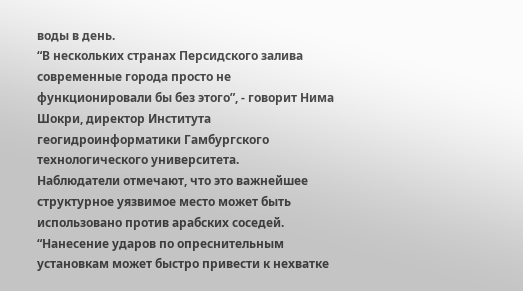воды в день.
“В нескольких странах Персидского залива современные города просто не функционировали бы без этого”, - говорит Нима Шокри, директор Института геогидроинформатики Гамбургского технологического университета.
Наблюдатели отмечают, что это важнейшее структурное уязвимое место может быть использовано против арабских соседей. “Нанесение ударов по опреснительным установкам может быстро привести к нехватке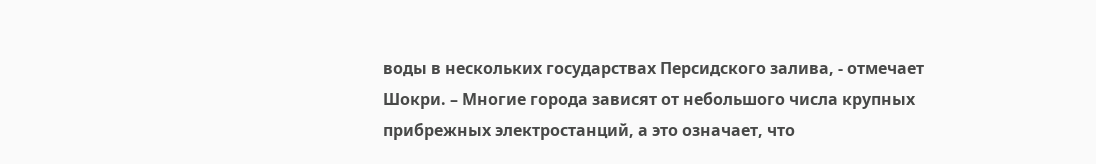воды в нескольких государствах Персидского залива, - отмечает Шокри. – Многие города зависят от небольшого числа крупных прибрежных электростанций, а это означает, что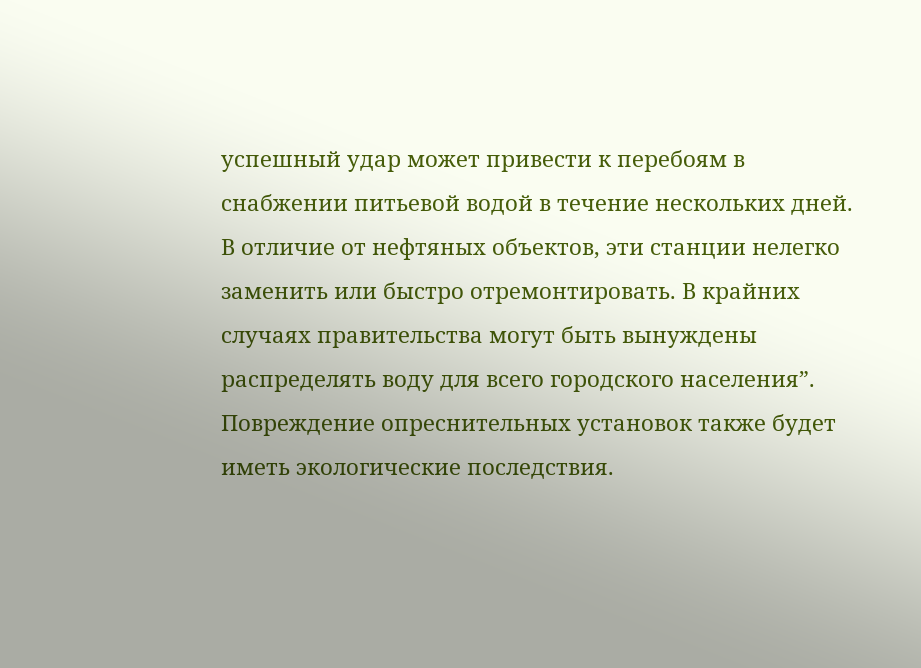успешный удар может привести к перебоям в снабжении питьевой водой в течение нескольких дней. В отличие от нефтяных объектов, эти станции нелегко заменить или быстро отремонтировать. В крайних случаях правительства могут быть вынуждены распределять воду для всего городского населения”.
Повреждение опреснительных установок также будет иметь экологические последствия.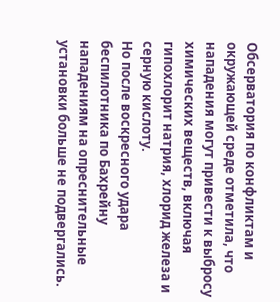Обсерватория по конфликтам и окружающей среде отметила, что нападения могут привести к выбросу химических веществ, включая гипохлорит натрия, хлорид железа и серную кислоту.
Но после воскресного удара беспилотника по Бахрейну нападениям на опреснительные установки больше не подвергались.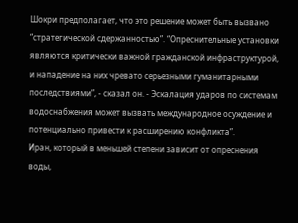Шокри предполагает, что это решение может быть вызвано “стратегической сдержанностью”. “Опреснительные установки являются критически важной гражданской инфраструктурой, и нападение на них чревато серьезными гуманитарными последствиями”, - сказал он. - Эскалация ударов по системам водоснабжения может вызвать международное осуждение и потенциально привести к расширению конфликта”.
Иран, который в меньшей степени зависит от опреснения воды,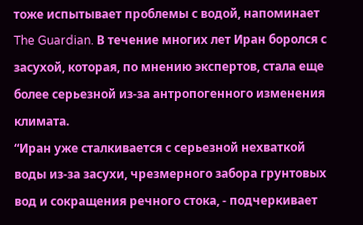тоже испытывает проблемы с водой, напоминает The Guardian. В течение многих лет Иран боролся с засухой, которая, по мнению экспертов, стала еще более серьезной из-за антропогенного изменения климата.
“Иран уже сталкивается с серьезной нехваткой воды из-за засухи, чрезмерного забора грунтовых вод и сокращения речного стока, - подчеркивает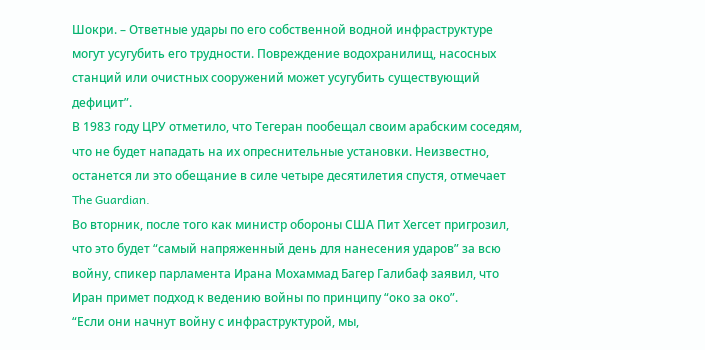Шокри. – Ответные удары по его собственной водной инфраструктуре могут усугубить его трудности. Повреждение водохранилищ, насосных станций или очистных сооружений может усугубить существующий дефицит”.
В 1983 году ЦРУ отметило, что Тегеран пообещал своим арабским соседям, что не будет нападать на их опреснительные установки. Неизвестно, останется ли это обещание в силе четыре десятилетия спустя, отмечает The Guardian.
Во вторник, после того как министр обороны США Пит Хегсет пригрозил, что это будет “самый напряженный день для нанесения ударов” за всю войну, спикер парламента Ирана Мохаммад Багер Галибаф заявил, что Иран примет подход к ведению войны по принципу “око за око”.
“Если они начнут войну с инфраструктурой, мы,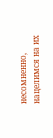несомненно, нацелимся на их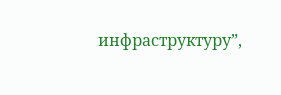инфраструктуру”,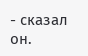- сказал он.